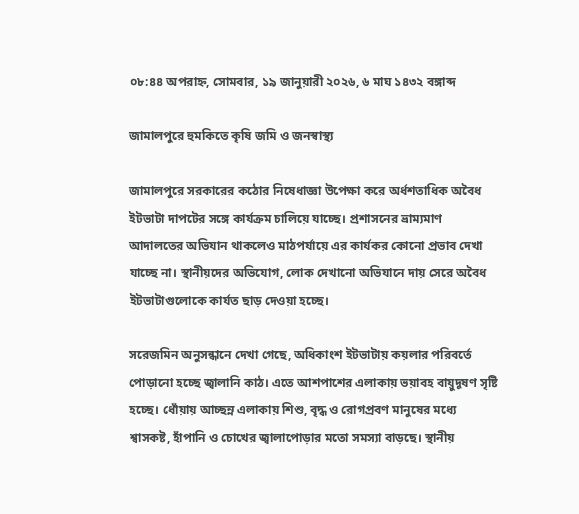০৮:৪৪ অপরাহ্ন, সোমবার, ১৯ জানুয়ারী ২০২৬, ৬ মাঘ ১৪৩২ বঙ্গাব্দ

জামালপুরে হুমকিতে কৃষি জমি ও জনস্বাস্থ্য

জামালপুরে সরকারের কঠোর নিষেধাজ্ঞা উপেক্ষা করে অর্ধশতাধিক অবৈধ ইটভাটা দাপটের সঙ্গে কার্যক্রম চালিয়ে যাচ্ছে। প্রশাসনের ভ্রাম্যমাণ আদালতের অভিযান থাকলেও মাঠপর্যায়ে এর কার্যকর কোনো প্রভাব দেখা যাচ্ছে না। স্থানীয়দের অভিযোগ, লোক দেখানো অভিযানে দায় সেরে অবৈধ ইটভাটাগুলোকে কার্যত ছাড় দেওয়া হচ্ছে।

সরেজমিন অনুসন্ধানে দেখা গেছে, অধিকাংশ ইটভাটায় কয়লার পরিবর্তে পোড়ানো হচ্ছে জ্বালানি কাঠ। এতে আশপাশের এলাকায় ভয়াবহ বায়ুদূষণ সৃষ্টি হচ্ছে। ধোঁয়ায় আচ্ছন্ন এলাকায় শিশু, বৃদ্ধ ও রোগপ্রবণ মানুষের মধ্যে শ্বাসকষ্ট, হাঁপানি ও চোখের জ্বালাপোড়ার মতো সমস্যা বাড়ছে। স্থানীয়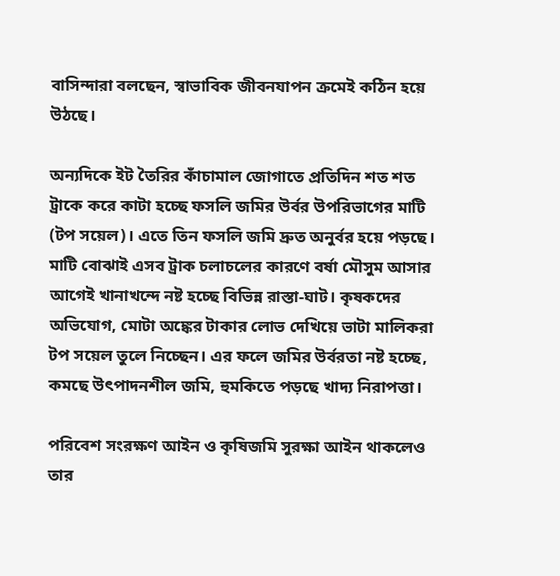বাসিন্দারা বলছেন, স্বাভাবিক জীবনযাপন ক্রমেই কঠিন হয়ে উঠছে।

অন্যদিকে ইট তৈরির কাঁচামাল জোগাতে প্রতিদিন শত শত ট্রাকে করে কাটা হচ্ছে ফসলি জমির উর্বর উপরিভাগের মাটি (টপ সয়েল)। এতে তিন ফসলি জমি দ্রুত অনুর্বর হয়ে পড়ছে। মাটি বোঝাই এসব ট্রাক চলাচলের কারণে বর্ষা মৌসুম আসার আগেই খানাখন্দে নষ্ট হচ্ছে বিভিন্ন রাস্তা-ঘাট। কৃষকদের অভিযোগ, মোটা অঙ্কের টাকার লোভ দেখিয়ে ভাটা মালিকরা টপ সয়েল তুলে নিচ্ছেন। এর ফলে জমির উর্বরতা নষ্ট হচ্ছে, কমছে উৎপাদনশীল জমি, হুমকিতে পড়ছে খাদ্য নিরাপত্তা।

পরিবেশ সংরক্ষণ আইন ও কৃষিজমি সুরক্ষা আইন থাকলেও তার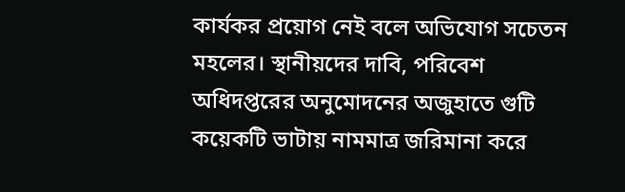কার্যকর প্রয়োগ নেই বলে অভিযোগ সচেতন মহলের। স্থানীয়দের দাবি, পরিবেশ অধিদপ্তরের অনুমোদনের অজুহাতে গুটি কয়েকটি ভাটায় নামমাত্র জরিমানা করে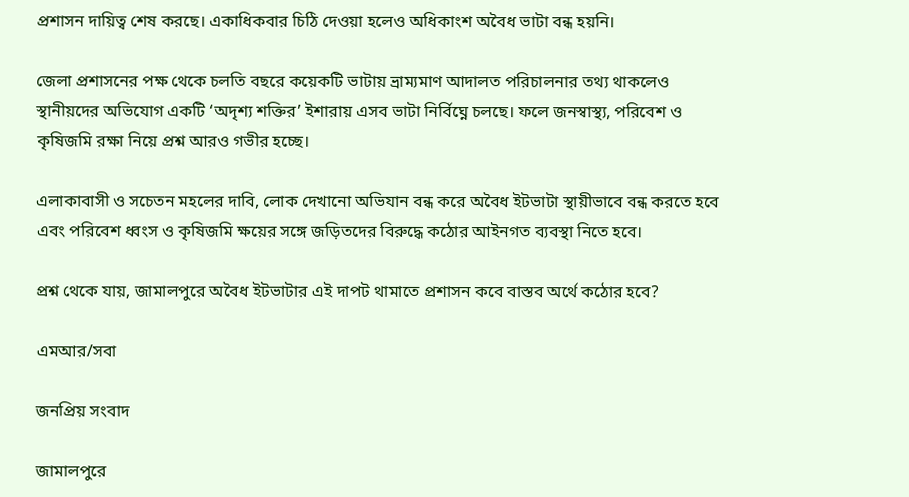প্রশাসন দায়িত্ব শেষ করছে। একাধিকবার চিঠি দেওয়া হলেও অধিকাংশ অবৈধ ভাটা বন্ধ হয়নি।

জেলা প্রশাসনের পক্ষ থেকে চলতি বছরে কয়েকটি ভাটায় ভ্রাম্যমাণ আদালত পরিচালনার তথ্য থাকলেও স্থানীয়দের অভিযোগ একটি ‘অদৃশ্য শক্তির’ ইশারায় এসব ভাটা নির্বিঘ্নে চলছে। ফলে জনস্বাস্থ্য, পরিবেশ ও কৃষিজমি রক্ষা নিয়ে প্রশ্ন আরও গভীর হচ্ছে।

এলাকাবাসী ও সচেতন মহলের দাবি, লোক দেখানো অভিযান বন্ধ করে অবৈধ ইটভাটা স্থায়ীভাবে বন্ধ করতে হবে এবং পরিবেশ ধ্বংস ও কৃষিজমি ক্ষয়ের সঙ্গে জড়িতদের বিরুদ্ধে কঠোর আইনগত ব্যবস্থা নিতে হবে।

প্রশ্ন থেকে যায়, জামালপুরে অবৈধ ইটভাটার এই দাপট থামাতে প্রশাসন কবে বাস্তব অর্থে কঠোর হবে?

এমআর/সবা

জনপ্রিয় সংবাদ

জামালপুরে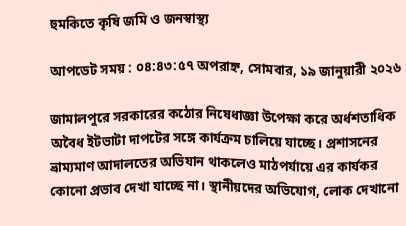হুমকিতে কৃষি জমি ও জনস্বাস্থ্য

আপডেট সময় : ০৪:৪৩:৫৭ অপরাহ্ন, সোমবার, ১৯ জানুয়ারী ২০২৬

জামালপুরে সরকারের কঠোর নিষেধাজ্ঞা উপেক্ষা করে অর্ধশতাধিক অবৈধ ইটভাটা দাপটের সঙ্গে কার্যক্রম চালিয়ে যাচ্ছে। প্রশাসনের ভ্রাম্যমাণ আদালতের অভিযান থাকলেও মাঠপর্যায়ে এর কার্যকর কোনো প্রভাব দেখা যাচ্ছে না। স্থানীয়দের অভিযোগ, লোক দেখানো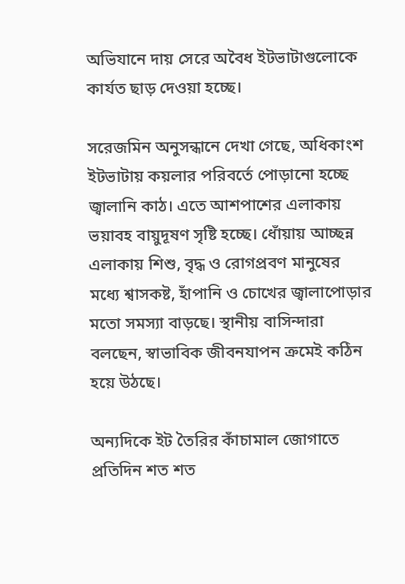অভিযানে দায় সেরে অবৈধ ইটভাটাগুলোকে কার্যত ছাড় দেওয়া হচ্ছে।

সরেজমিন অনুসন্ধানে দেখা গেছে, অধিকাংশ ইটভাটায় কয়লার পরিবর্তে পোড়ানো হচ্ছে জ্বালানি কাঠ। এতে আশপাশের এলাকায় ভয়াবহ বায়ুদূষণ সৃষ্টি হচ্ছে। ধোঁয়ায় আচ্ছন্ন এলাকায় শিশু, বৃদ্ধ ও রোগপ্রবণ মানুষের মধ্যে শ্বাসকষ্ট, হাঁপানি ও চোখের জ্বালাপোড়ার মতো সমস্যা বাড়ছে। স্থানীয় বাসিন্দারা বলছেন, স্বাভাবিক জীবনযাপন ক্রমেই কঠিন হয়ে উঠছে।

অন্যদিকে ইট তৈরির কাঁচামাল জোগাতে প্রতিদিন শত শত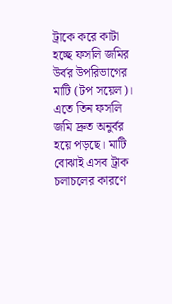ট্রাকে করে কাটা হচ্ছে ফসলি জমির উর্বর উপরিভাগের মাটি (টপ সয়েল)। এতে তিন ফসলি জমি দ্রুত অনুর্বর হয়ে পড়ছে। মাটি বোঝাই এসব ট্রাক চলাচলের কারণে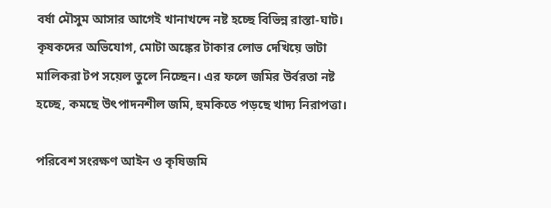বর্ষা মৌসুম আসার আগেই খানাখন্দে নষ্ট হচ্ছে বিভিন্ন রাস্তা-ঘাট। কৃষকদের অভিযোগ, মোটা অঙ্কের টাকার লোভ দেখিয়ে ভাটা মালিকরা টপ সয়েল তুলে নিচ্ছেন। এর ফলে জমির উর্বরতা নষ্ট হচ্ছে, কমছে উৎপাদনশীল জমি, হুমকিতে পড়ছে খাদ্য নিরাপত্তা।

পরিবেশ সংরক্ষণ আইন ও কৃষিজমি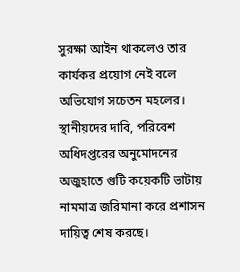সুরক্ষা আইন থাকলেও তার কার্যকর প্রয়োগ নেই বলে অভিযোগ সচেতন মহলের। স্থানীয়দের দাবি, পরিবেশ অধিদপ্তরের অনুমোদনের অজুহাতে গুটি কয়েকটি ভাটায় নামমাত্র জরিমানা করে প্রশাসন দায়িত্ব শেষ করছে।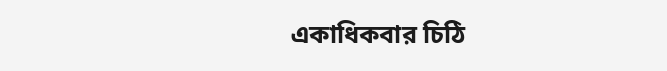একাধিকবার চিঠি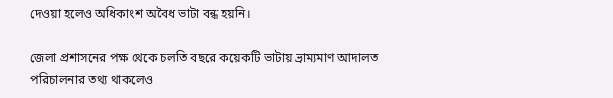দেওয়া হলেও অধিকাংশ অবৈধ ভাটা বন্ধ হয়নি।

জেলা প্রশাসনের পক্ষ থেকে চলতি বছরে কয়েকটি ভাটায় ভ্রাম্যমাণ আদালত পরিচালনার তথ্য থাকলেও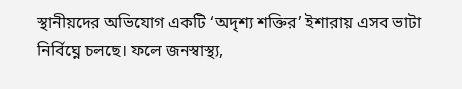স্থানীয়দের অভিযোগ একটি ‘অদৃশ্য শক্তির’ ইশারায় এসব ভাটা নির্বিঘ্নে চলছে। ফলে জনস্বাস্থ্য,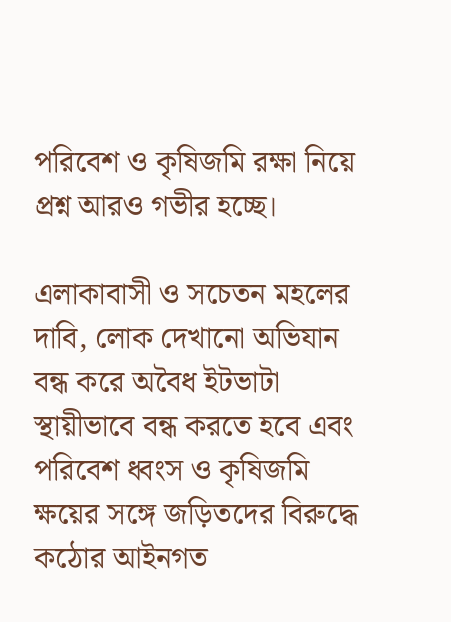পরিবেশ ও কৃষিজমি রক্ষা নিয়ে প্রশ্ন আরও গভীর হচ্ছে।

এলাকাবাসী ও সচেতন মহলের দাবি, লোক দেখানো অভিযান বন্ধ করে অবৈধ ইটভাটা স্থায়ীভাবে বন্ধ করতে হবে এবং পরিবেশ ধ্বংস ও কৃষিজমি ক্ষয়ের সঙ্গে জড়িতদের বিরুদ্ধে কঠোর আইনগত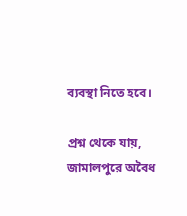ব্যবস্থা নিতে হবে।

প্রশ্ন থেকে যায়, জামালপুরে অবৈধ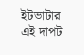ইটভাটার এই দাপট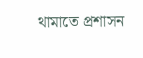থামাতে প্রশাসন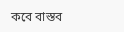কবে বাস্তব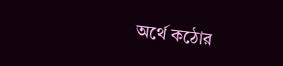অর্থে কঠোর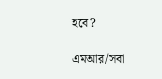হবে?

এমআর/সবা